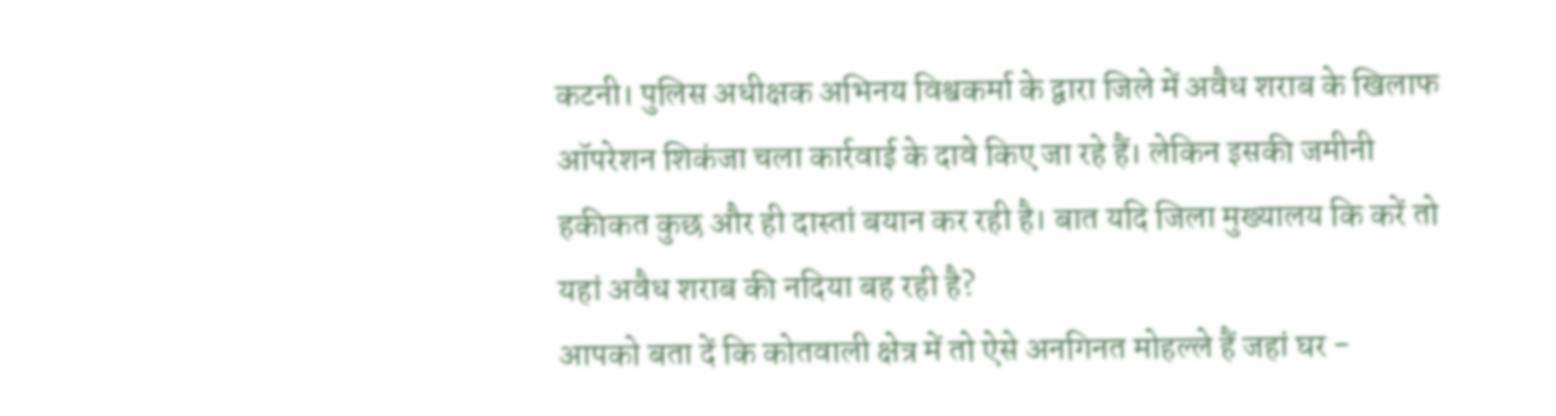कटनी। पुलिस अधीक्षक अभिनय विश्वकर्मा के द्वारा जिले में अवैध शराब के खिलाफ ऑपरेशन शिकंजा चला कार्रवाई के दावे किए जा रहे हैं। लेकिन इसकी जमीनी हकीकत कुछ और ही दास्तां बयान कर रही है। बात यदि जिला मुख्यालय कि करें तो यहां अवैध शराब की नदिया बह रही है?
आपको बता दें कि कोतवाली क्षेत्र में तो ऐसे अनगिनत मोहल्ले हैं जहां घर -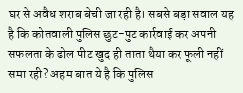घर से अवैध शराब बेची जा रही है। सबसे बड़ा सवाल यह है कि कोतवाली पुलिस छुट-पुट कार्रवाई कर अपनी सफलता के ढोल पीट खुद ही ताता थैया कर फूली नहीं समा रही? अहम बात ये है कि पुलिस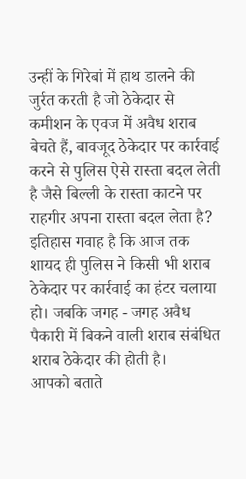उन्हीं के गिरेबां में हाथ डालने की जुर्रत करती है जो ठेकेदार से कमीशन के एवज में अवैध शराब बेचते हैं, बावजूद ठेकेदार पर कार्रवाई करने से पुलिस ऐसे रास्ता बदल लेती है जैसे बिल्ली के रास्ता काटने पर राहगीर अपना रास्ता बदल लेता है? इतिहास गवाह है कि आज तक शायद ही पुलिस ने किसी भी शराब ठेकेदार पर कार्रवाई का हंटर चलाया हो। जबकि जगह - जगह अवैध पैकारी में बिकने वाली शराब संबंधित शराब ठेकेदार की होती है।
आपको बताते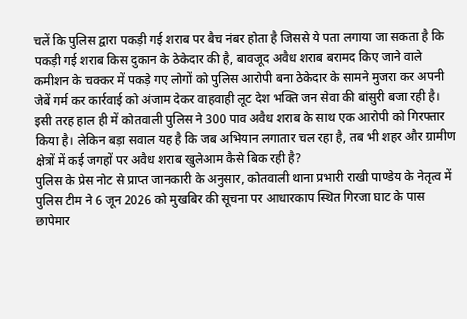चलें कि पुलिस द्वारा पकड़ी गई शराब पर बैच नंबर होता है जिससे ये पता लगाया जा सकता है कि पकड़ी गई शराब किस दुकान के ठेकेदार की है, बावजूद अवैध शराब बरामद किए जाने वाले कमीशन के चक्कर में पकड़े गए लोगों को पुलिस आरोपी बना ठेकेदार के सामने मुजरा कर अपनी जेबें गर्म कर कार्रवाई को अंजाम देकर वाहवाही लूट देश भक्ति जन सेवा की बांसुरी बजा रही है।
इसी तरह हाल ही में कोतवाली पुलिस ने 300 पाव अवैध शराब के साथ एक आरोपी को गिरफ्तार किया है। लेकिन बड़ा सवाल यह है कि जब अभियान लगातार चल रहा है, तब भी शहर और ग्रामीण क्षेत्रों में कई जगहों पर अवैध शराब खुलेआम कैसे बिक रही है?
पुलिस के प्रेस नोट से प्राप्त जानकारी के अनुसार, कोतवाली थाना प्रभारी राखी पाण्डेय के नेतृत्व में पुलिस टीम ने 6 जून 2026 को मुखबिर की सूचना पर आधारकाप स्थित गिरजा घाट के पास छापेमार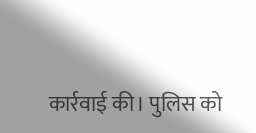कार्रवाई की। पुलिस को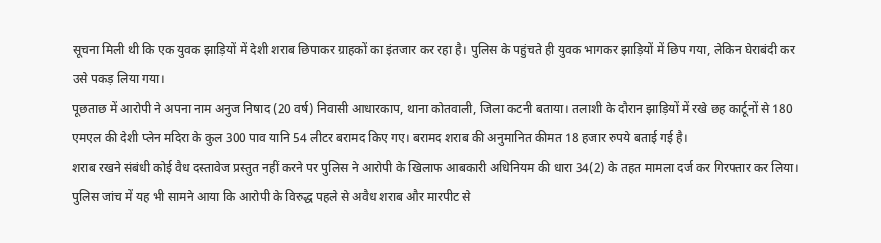सूचना मिली थी कि एक युवक झाड़ियों में देशी शराब छिपाकर ग्राहकों का इंतजार कर रहा है। पुलिस के पहुंचते ही युवक भागकर झाड़ियों में छिप गया, लेकिन घेराबंदी कर उसे पकड़ लिया गया।
पूछताछ में आरोपी ने अपना नाम अनुज निषाद (20 वर्ष) निवासी आधारकाप, थाना कोतवाली, जिला कटनी बताया। तलाशी के दौरान झाड़ियों में रखे छह कार्टूनों से 180 एमएल की देशी प्लेन मदिरा के कुल 300 पाव यानि 54 लीटर बरामद किए गए। बरामद शराब की अनुमानित कीमत 18 हजार रुपये बताई गई है।
शराब रखने संबंधी कोई वैध दस्तावेज प्रस्तुत नहीं करने पर पुलिस ने आरोपी के खिलाफ आबकारी अधिनियम की धारा 34(2) के तहत मामला दर्ज कर गिरफ्तार कर लिया। पुलिस जांच में यह भी सामने आया कि आरोपी के विरुद्ध पहले से अवैध शराब और मारपीट से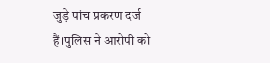जुड़े पांच प्रकरण दर्ज हैं।पुलिस ने आरोपी को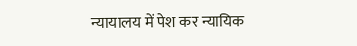न्यायालय में पेश कर न्यायिक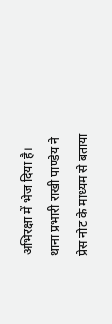अभिरक्षा में भेज दिया है।
थाना प्रभारी राखी पाण्डेय ने प्रेस नोट के माध्यम से बताया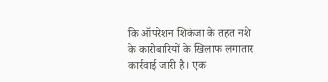कि ऑपरेशन शिकंजा के तहत नशे के कारोबारियों के खिलाफ लगातार कार्रवाई जारी है। एक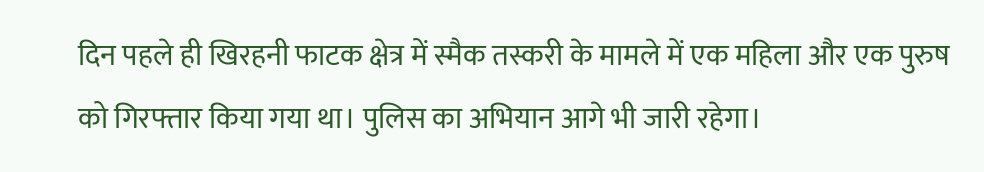दिन पहले ही खिरहनी फाटक क्षेत्र में स्मैक तस्करी के मामले में एक महिला और एक पुरुष को गिरफ्तार किया गया था। पुलिस का अभियान आगे भी जारी रहेगा।